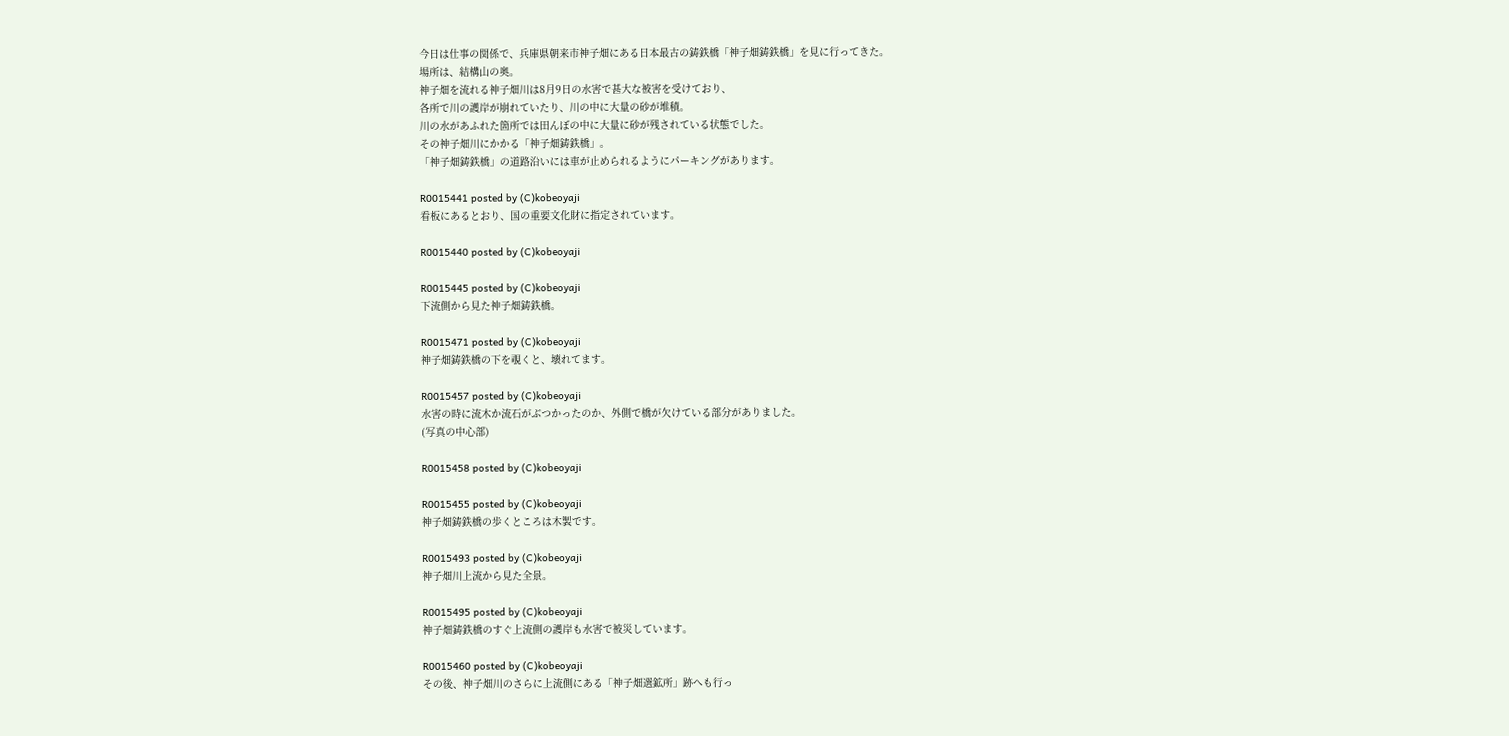今日は仕事の関係で、兵庫県朝来市神子畑にある日本最古の鋳鉄橋「神子畑鋳鉄橋」を見に行ってきた。
場所は、結構山の奥。
神子畑を流れる神子畑川は8月9日の水害で甚大な被害を受けており、
各所で川の護岸が崩れていたり、川の中に大量の砂が堆積。
川の水があふれた箇所では田んぼの中に大量に砂が残されている状態でした。
その神子畑川にかかる「神子畑鋳鉄橋」。
「神子畑鋳鉄橋」の道路沿いには車が止められるようにパーキングがあります。

R0015441 posted by (C)kobeoyaji
看板にあるとおり、国の重要文化財に指定されています。

R0015440 posted by (C)kobeoyaji

R0015445 posted by (C)kobeoyaji
下流側から見た神子畑鋳鉄橋。

R0015471 posted by (C)kobeoyaji
神子畑鋳鉄橋の下を覗くと、壊れてます。

R0015457 posted by (C)kobeoyaji
水害の時に流木か流石がぶつかったのか、外側で橋が欠けている部分がありました。
(写真の中心部)

R0015458 posted by (C)kobeoyaji

R0015455 posted by (C)kobeoyaji
神子畑鋳鉄橋の歩くところは木製です。

R0015493 posted by (C)kobeoyaji
神子畑川上流から見た全景。

R0015495 posted by (C)kobeoyaji
神子畑鋳鉄橋のすぐ上流側の護岸も水害で被災しています。

R0015460 posted by (C)kobeoyaji
その後、神子畑川のさらに上流側にある「神子畑選鉱所」跡へも行っ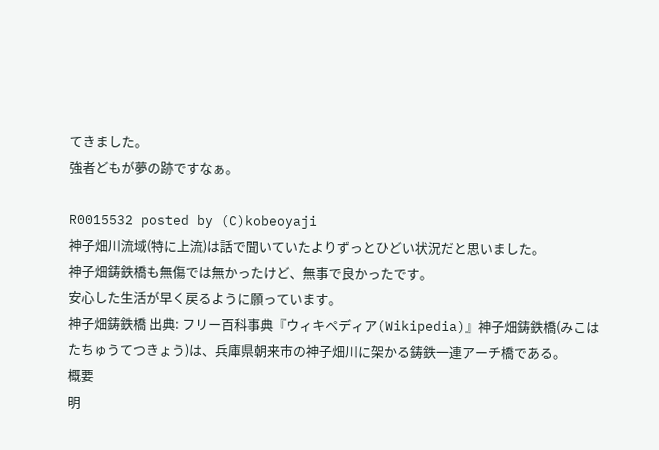てきました。
強者どもが夢の跡ですなぁ。

R0015532 posted by (C)kobeoyaji
神子畑川流域(特に上流)は話で聞いていたよりずっとひどい状況だと思いました。
神子畑鋳鉄橋も無傷では無かったけど、無事で良かったです。
安心した生活が早く戻るように願っています。
神子畑鋳鉄橋 出典: フリー百科事典『ウィキペディア(Wikipedia)』神子畑鋳鉄橋(みこはたちゅうてつきょう)は、兵庫県朝来市の神子畑川に架かる鋳鉄一連アーチ橋である。
概要
明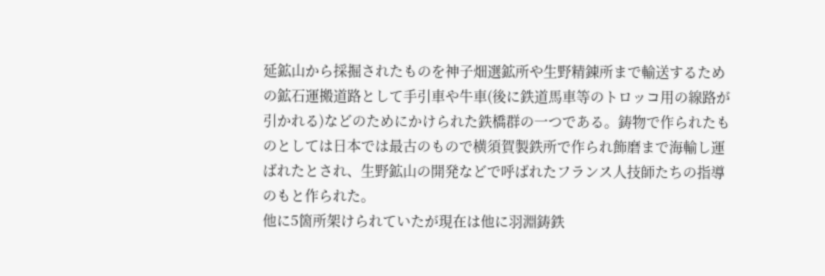延鉱山から採掘されたものを神子畑選鉱所や生野精錬所まで輸送するための鉱石運搬道路として手引車や牛車(後に鉄道馬車等のトロッコ用の線路が引かれる)などのためにかけられた鉄橋群の一つである。鋳物で作られたものとしては日本では最古のもので横須賀製鉄所で作られ飾磨まで海輸し運ばれたとされ、生野鉱山の開発などで呼ばれたフランス人技師たちの指導のもと作られた。
他に5箇所架けられていたが現在は他に羽淵鋳鉄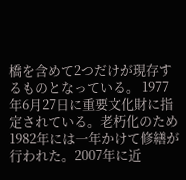橋を含めて2つだけが現存するものとなっている。 1977年6月27日に重要文化財に指定されている。老朽化のため1982年には一年かけて修繕が行われた。2007年に近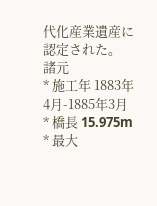代化産業遺産に認定された。
諸元
* 施工年 1883年4月-1885年3月
* 橋長 15.975m
* 最大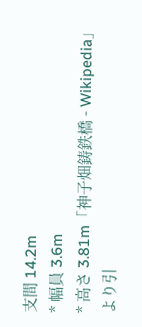支間 14.2m
* 幅員 3.6m
* 高さ 3.81m「神子畑鋳鉄橋 - Wikipedia」より引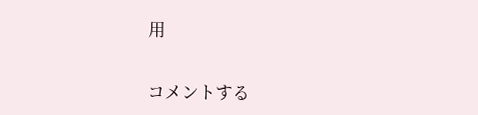用


コメントする